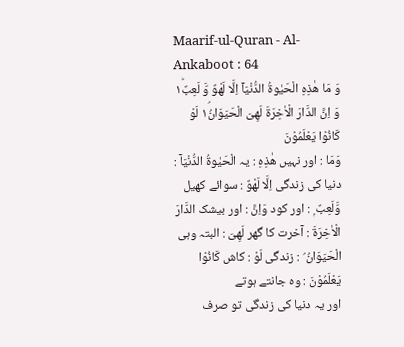Maarif-ul-Quran - Al-Ankaboot : 64
وَ مَا هٰذِهِ الْحَیٰوةُ الدُّنْیَاۤ اِلَّا لَهْوٌ وَّ لَعِبٌ١ؕ وَ اِنَّ الدَّارَ الْاٰخِرَةَ لَهِیَ الْحَیَوَانُ١ۘ لَوْ كَانُوْا یَعْلَمُوْنَ
وَمَا : اور نہیں هٰذِهِ : یہ الْحَيٰوةُ الدُّنْيَآ : دنیا کی زندگی اِلَّا لَهْوٌ : سوائے کھیل وَّلَعِبٌ ۭ : اور کود وَاِنَّ : اور بیشک الدَّارَ الْاٰخِرَةَ : آخرت کا گھر لَھِىَ : البتہ وہی الْحَيَوَانُ ۘ : زندگی لَوْ : کاش كَانُوْا يَعْلَمُوْنَ : وہ جانتے ہوتے
اور یہ دنیا کی زندگی تو صرف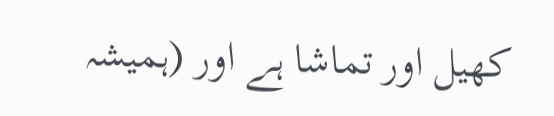کھیل اور تماشا ہے اور (ہمیشہ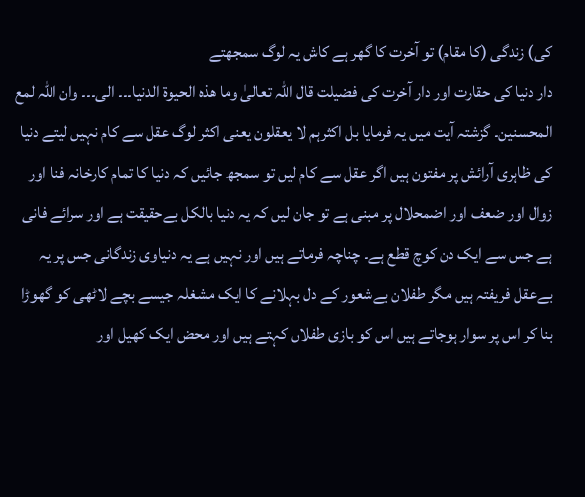کی) زندگی (کا مقام) تو آخرت کا گھر ہے کاش یہ لوگ سمجھتے
دار دنیا کی حقارت اور دار آخرت کی فضیلت قال اللہ تعالیٰ وما ھذہ الحیوۃ الدنیا۔۔۔ الی۔۔۔ وان اللہ لمع المحسنین۔ گزشتہ آیت میں یہ فرمایا بل اکثرہم لا یعقلون یعنی اکثر لوگ عقل سے کام نہیں لیتے دنیا کی ظاہری آرائش پر مفتون ہیں اگر عقل سے کام لیں تو سمجھ جائیں کہ دنیا کا تمام کارخانہ فنا اور زوال اور ضعف اور اضمحلال پر مبنی ہے تو جان لیں کہ یہ دنیا بالکل بےحقیقت ہے اور سرائے فانی ہے جس سے ایک دن کوچ قطع ہے۔ چناچہ فرماتے ہیں اور نہیں ہے یہ دنیاوی زندگانی جس پر یہ بےعقل فریفتہ ہیں مگر طفلان بےشعور کے دل بہلانے کا ایک مشغلہ جیسے بچے لاٹھی کو گھوڑا بنا کر اس پر سوار ہوجاتے ہیں اس کو بازی طفلاں کہتے ہیں اور محض ایک کھیل اور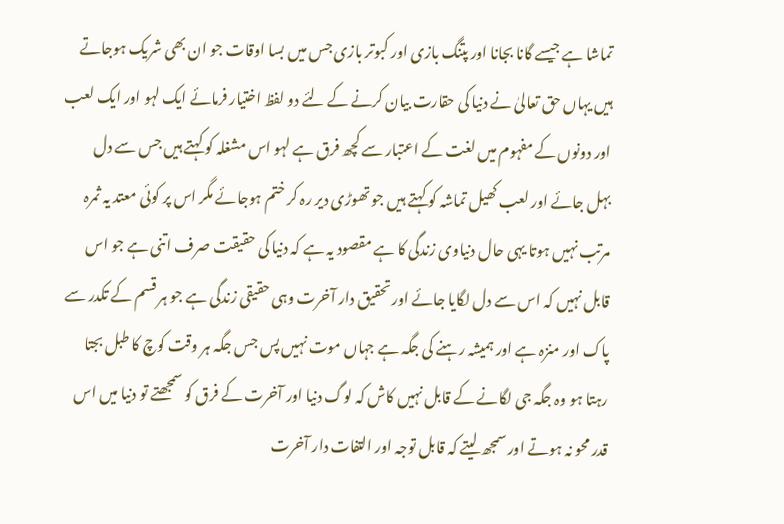تماشا ہے جیسے گانا بجانا اور پتنگ بازی اور کبوتر بازی جس میں بسا اوقات جو ان بھی شریک ہوجاتے ہیں یہاں حق تعالیٰ نے دنیا کی حقارت بیان کرنے کے لئے دو لفظ اختیار فرمائے ایک لہو اور ایک لعب اور دونوں کے مفہوم میں لغت کے اعتبار سے کچھ فرق ہے لہو اس مشغلہ کو کہتے ہیں جس سے دل بہل جائے اور لعب کھیل تماشہ کو کہتے ہیں جو تھوڑی دیر رہ کر ختم ہوجائے مگر اس پر کوئی معتد یہ ثمرہ مرتب نہیں ہوتا یہی حال دنیاوی زندگی کا ہے مقصود یہ ہے کہ دنیا کی حقیقت صرف اتنی ہے جو اس قابل نہیں کہ اس سے دل لگایا جائے اور تحقیق دار آخرت وہی حقیقی زندگی ہے جو ہر قسم کے تکدر سے پاک اور منزہ ہے اور ہمیشہ رہنے کی جگہ ہے جہاں موت نہیں پس جس جگہ ہر وقت کوچ کا طبل بجتا رہتا ہو وہ جگہ جی لگانے کے قابل نہیں کاش کہ لوگ دنیا اور آخرت کے فرق کو سمجھتے تو دنیا میں اس قدر محو نہ ہوتے اور سمجھ لیتے کہ قابل توجہ اور التفات دار آخرت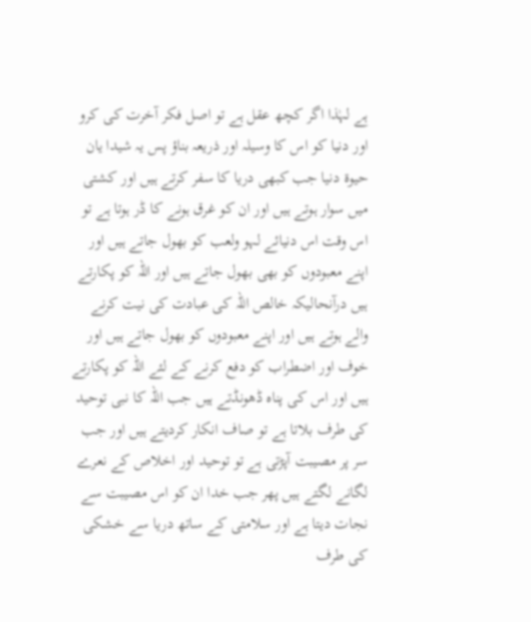ہے لہٰذا اگر کچھ عقل ہے تو اصل فکر آخرت کی کرو اور دنیا کو اس کا وسیلہ اور ذریعہ بناؤ پس یہ شیدا یان حیوۃ دنیا جب کبھی دریا کا سفر کرتے ہیں اور کشتی میں سوار ہوتے ہیں اور ان کو غرق ہونے کا ڈر ہوتا ہے تو اس وقت اس دنیائے لہو ولعب کو بھول جاتے ہیں اور اپنے معبودوں کو بھی بھول جاتے ہیں اور اللہ کو پکارتے ہیں درآنحالیکہ خالص اللہ کی عبادت کی نیت کرنے والے ہوتے ہیں اور اپنے معبودوں کو بھول جاتے ہیں اور خوف اور اضطراب کو دفع کرنے کے لئے اللہ کو پکارتے ہیں اور اس کی پناہ ڈھونڈتے ہیں جب اللہ کا نبی توحید کی طرف بلاتا ہے تو صاف انکار کردیتے ہیں اور جب سر پر مصیبت آپڑتی ہے تو توحید اور اخلاص کے نعرے لگانے لگتے ہیں پھر جب خدا ان کو اس مصیبت سے نجات دیتا ہے اور سلامتی کے ساتھ دریا سے خشکی کی طرف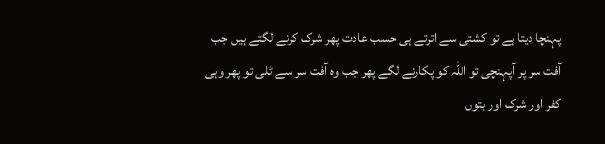پہنچا دیتا ہے تو کشتی سے اترتے ہی حسب عادت پھر شرک کرنے لگتے ہیں جب آفت سر پر آپہنچی تو اللہ کو پکارنے لگے پھر جب وہ آفت سر سے ٹلی تو پھر وہی کفر اور شرک اور بتوں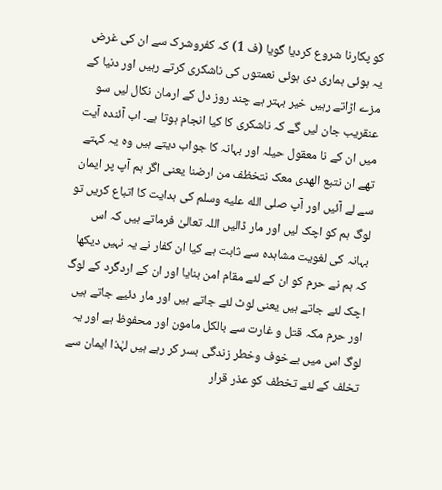کو پکارنا شروع کردیا گویا (ف 1) کہ کفروشرک سے ان کی غرض یہ ہوئی ہماری دی ہوئی نعمتوں کی ناشکری کرتے رہیں اور دنیا کے مزے اڑاتے رہیں خیر بہتر ہے چند روز دل کے ارمان نکال لیں سو عنقریب جان لیں گے کہ ناشکری کا کیا انجام ہوتا ہے۔ اب آئندہ آیت میں ان کے نا معقول حیلہ اور بہانہ کا جواب دیتے ہیں وہ یہ کہتے تھے ان نتبع الھدی معک نتخظف من ارضنا یعنی اگر ہم آپ پر ایمان سے لے آئیں اور آپ صلى الله عليه وسلم کی ہدایت کا اتباع کریں تو لوگ ہم کو اچک لیں اور مار ڈالیں اللہ تعالیٰ فرماتے ہیں کہ اس بہانہ کی لغویت مشاہدہ سے ثابت ہے کیا ان کفار نے یہ نہیں دیکھا کہ ہم نے حرم کو ان کے لئے مقام امن بنایا اور ان کے اردگرد کے لوگ اچک لئے جاتے ہیں یعنی لوٹ لئے جاتے ہیں اور مار دئیے جاتے ہیں اور حرم مکہ قتل و غارت سے بالکل مامون اور محفوظ ہے اور یہ لوگ اس میں بےخوف وخطر زندگی بسر کر رہے ہیں لہٰذا ایمان سے تخلف کے لئے تخطف کو عذر قرار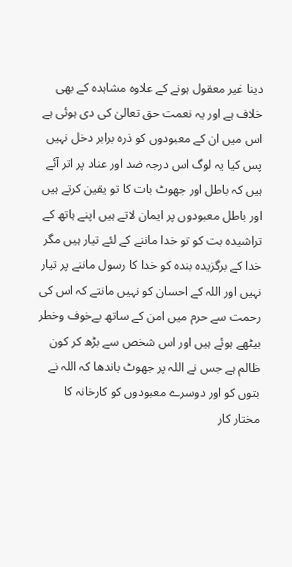دینا غیر معقول ہونے کے علاوہ مشاہدہ کے بھی خلاف ہے اور یہ نعمت حق تعالیٰ کی دی ہوئی ہے اس میں ان کے معبودوں کو ذرہ برابر دخل نہیں پس کیا یہ لوگ اس درجہ ضد اور عناد پر اتر آئے ہیں کہ باطل اور جھوٹ بات کا تو یقین کرتے ہیں اور باطل معبودوں پر ایمان لاتے ہیں اپنے ہاتھ کے تراشیدہ بت کو تو خدا ماننے کے لئے تیار ہیں مگر خدا کے برگزیدہ بندہ کو خدا کا رسول ماننے پر تیار نہیں اور اللہ کے احسان کو نہیں مانتے کہ اس کی رحمت سے حرم میں امن کے ساتھ بےخوف وخطر بیٹھے ہوئے ہیں اور اس شخص سے بڑھ کر کون ظالم ہے جس نے اللہ پر جھوٹ باندھا کہ اللہ نے بتوں کو اور دوسرے معبودوں کو کارخانہ کا مختار کار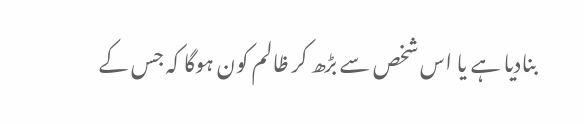بنادیا ہے یا اس شخص سے بڑھ کر ظالم کون ہوگا کہ جس کے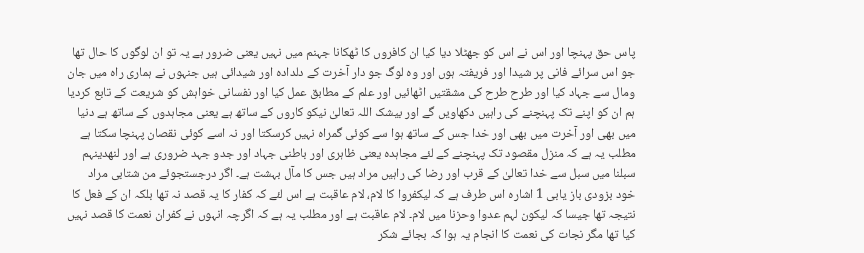پاس حق پہنچا اور اس نے اس کو جھٹلا دیا کیا ان کافروں کا ٹھکانا جہنم میں نہیں یعنی ضرور ہے یہ تو ان لوگوں کا حال تھا جو اس سرائے فانی پر شیدا اور فریفتہ ہوں اور وہ لوگ جو دار آخرت کے دلدادہ اور شیدائی ہیں جنہوں نے ہماری راہ میں جان ومال سے جہاد کیا اور طرح طرح کی مشقتیں اٹھائیں اور علم کے مطابق عمل کیا اور نفسانی خواہش کو شریعت کے تابع کردیا ہم ان کو اپنے تک پہنچنے کی راہیں دکھاویں گے اور بیشک اللہ تعالیٰ نیکو کاروں کے ساتھ ہے یعنی مجاہدوں کے ساتھ ہے دنیا میں بھی اور آخرت میں بھی اور خدا جس کے ساتھ ہوا سے کوئی گمراہ نہیں کرسکتا اور نہ اسے کوئی نقصان پہنچا سکتا ہے مطلب یہ ہے کہ منزل مقصود تک پہنچنے کے لئے مجاہدہ یعنی ظاہری اور باطنی جہاد اور جدو جہد ضروری ہے اور لنھدینہم سبلنا میں سبل سے خدا تعالیٰ کے قرب اور رضا کی راہیں مراد ہیں جس کا مآل بہشت ہے۔ اگر درجستجوئے من شتابی مراد خود بزودی باز یابی 1 اشارہ اس طرف ہے کہ لیکفروا کا لام، لام عاقبت ہے اس لئے کہ کفار کا یہ قصد نہ تھا بلکہ ان کے فعل کا نتیجہ تھا جیسا کہ لیکون لہم عدوا وحزنا میں لام۔ لام عاقبت ہے اور مطلب یہ ہے کہ اگرچہ انہوں نے کفران نعمت کا قصد نہیں کیا تھا مگر نجات کی نعمت کا انجام یہ ہوا کہ بجائے شکر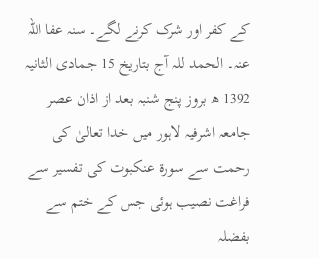کے کفر اور شرک کرنے لگے۔ سنہ عفا اللہ عنہ۔ الحمد للہ آج بتاریخ 15 جمادی الثانیہ 1392 ھ بروز پنج شنبہ بعد از اذان عصر جامعہ اشرفیہ لاہور میں خدا تعالیٰ کی رحمت سے سورة عنکبوت کی تفسیر سے فراغت نصیب ہوئی جس کے ختم سے بفضلہ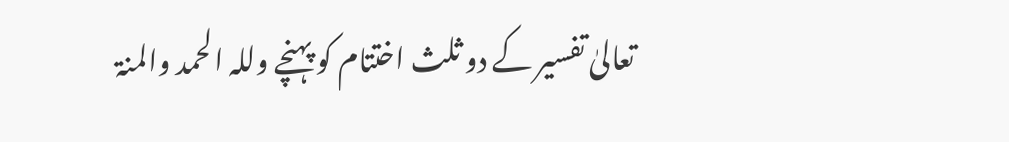تعالیٰ تفسیر کے دو ثلث اختتام کو پہنچے وللہ الحمد والمنۃ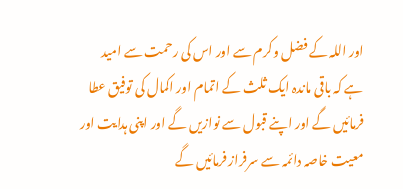اور اللہ کے فضل وکرم سے اور اس کی رحمت سے امید ہے کہ باقی ماندہ ایک ثلث کے اتمام اور اکمال کی توفیق عطا فرمائیں گے اور اپنے قبول سے نوازیں گے اور اپنی ہدایت اور معیت خاصہ دائمہ سے سرفراز فرمائیں گے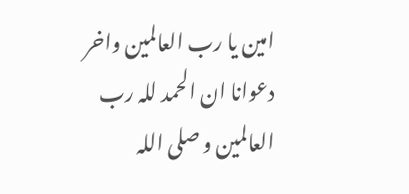امین یا رب العالمین واخر دعوانا ان الحمد للہ رب العالمین و صلی اللہ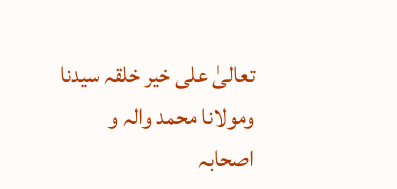تعالیٰ علی خیر خلقہ سیدنا ومولانا محمد والہ و اصحابہ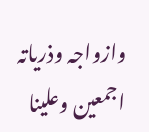وازواجہ وذریاتہ اجمعین وعلینا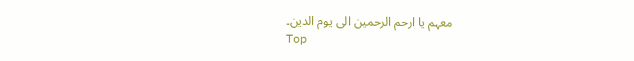معہم یا ارحم الرحمین الی یوم الدین۔
Top